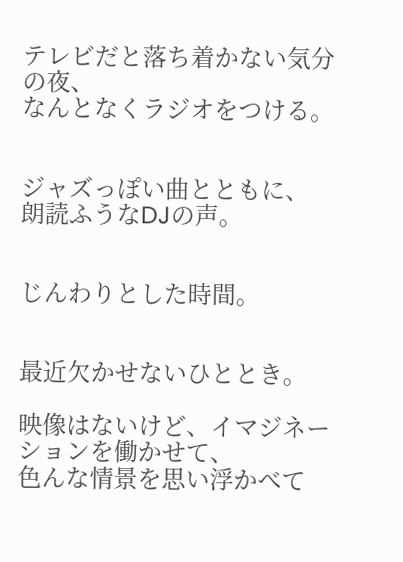テレビだと落ち着かない気分の夜、
なんとなくラジオをつける。


ジャズっぽい曲とともに、
朗読ふうなDJの声。


じんわりとした時間。


最近欠かせないひととき。

映像はないけど、イマジネーションを働かせて、
色んな情景を思い浮かべて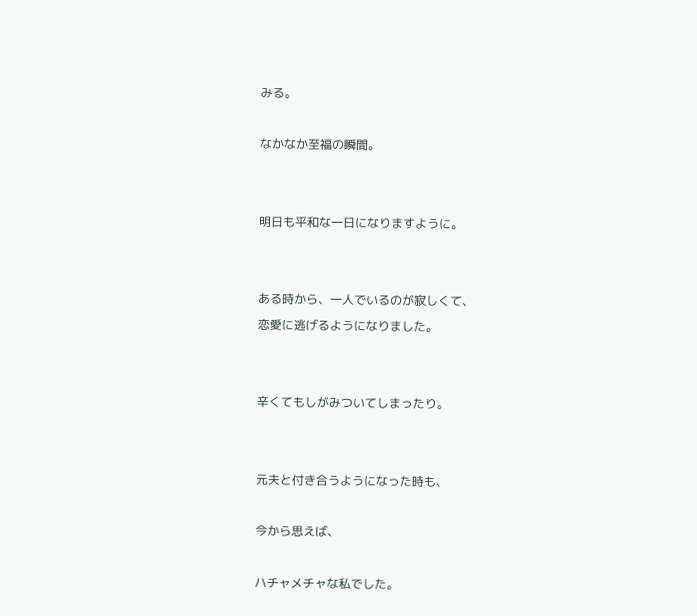みる。

なかなか至福の瞬間。


明日も平和な一日になりますように。


ある時から、一人でいるのが寂しくて、
恋愛に逃げるようになりました。


辛くてもしがみついてしまったり。


元夫と付き合うようになった時も、

今から思えば、

ハチャメチャな私でした。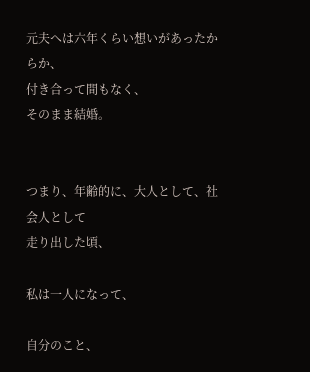元夫へは六年くらい想いがあったからか、
付き合って間もなく、
そのまま結婚。


つまり、年齢的に、大人として、社会人として
走り出した頃、

私は一人になって、

自分のこと、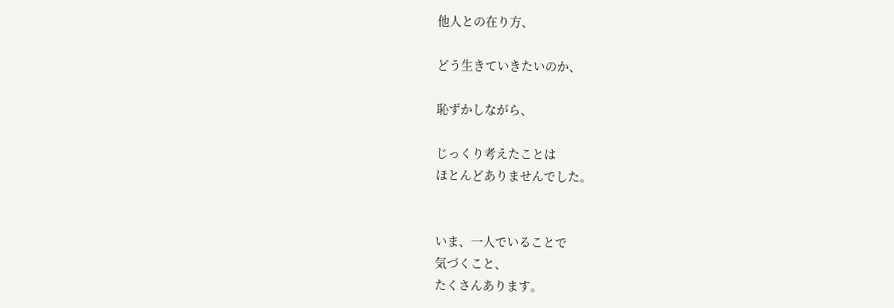他人との在り方、

どう生きていきたいのか、

恥ずかしながら、

じっくり考えたことは
ほとんどありませんでした。


いま、一人でいることで
気づくこと、
たくさんあります。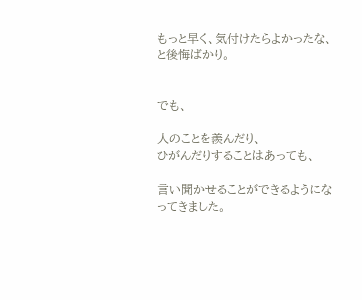もっと早く、気付けたらよかったな、
と後悔ばかり。


でも、

人のことを羨んだり、
ひがんだりすることはあっても、

言い聞かせることができるようになってきました。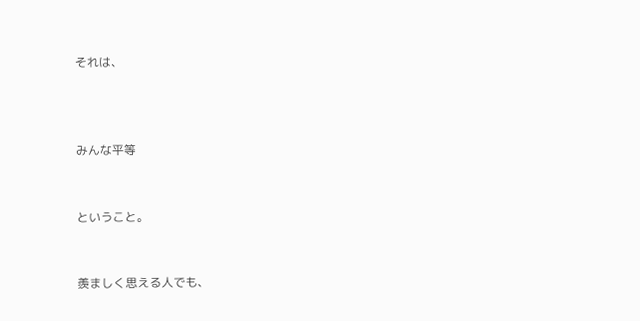それは、



みんな平等


ということ。


羨ましく思える人でも、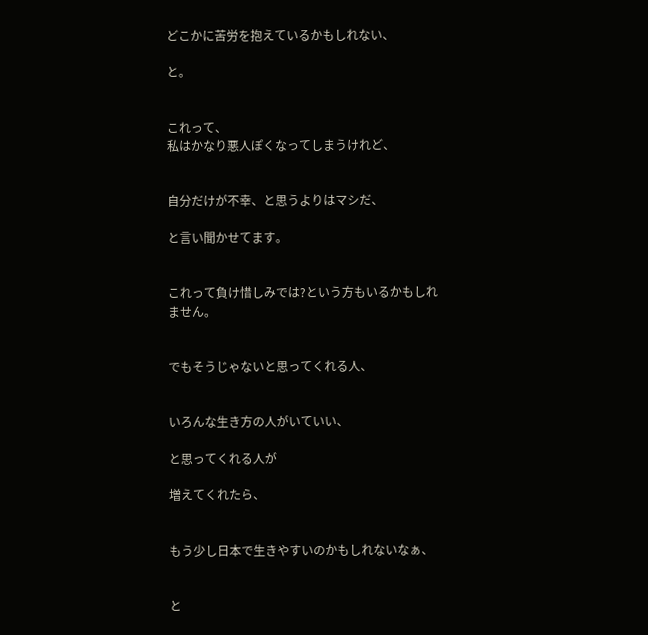どこかに苦労を抱えているかもしれない、

と。


これって、
私はかなり悪人ぽくなってしまうけれど、


自分だけが不幸、と思うよりはマシだ、

と言い聞かせてます。


これって負け惜しみでは?という方もいるかもしれません。


でもそうじゃないと思ってくれる人、


いろんな生き方の人がいていい、

と思ってくれる人が

増えてくれたら、


もう少し日本で生きやすいのかもしれないなぁ、


と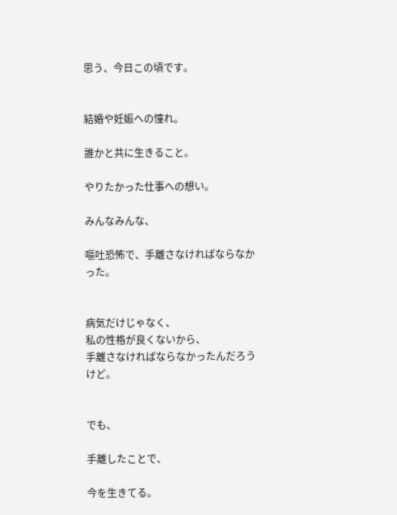思う、今日この頃です。


結婚や妊娠への憧れ。

誰かと共に生きること。

やりたかった仕事への想い。

みんなみんな、

嘔吐恐怖で、手離さなければならなかった。


病気だけじゃなく、
私の性格が良くないから、
手離さなければならなかったんだろうけど。


でも、

手離したことで、

今を生きてる。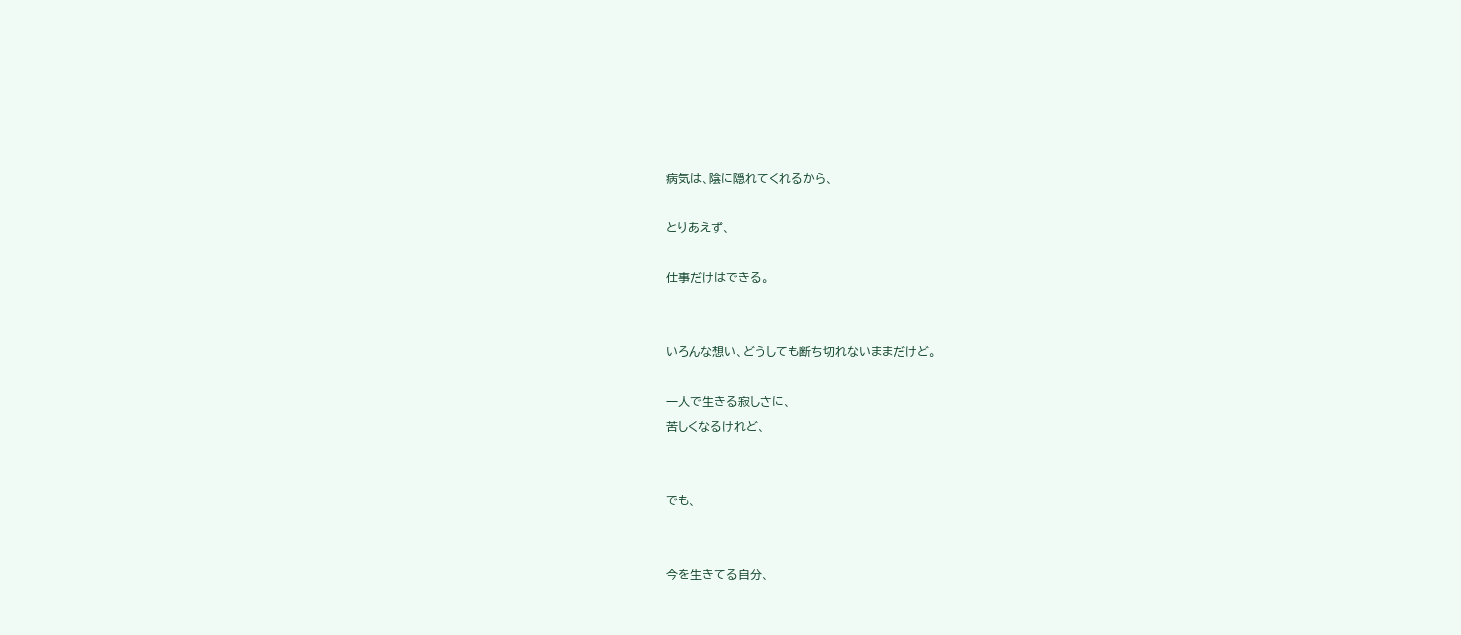病気は、陰に隠れてくれるから、

とりあえず、

仕事だけはできる。


いろんな想い、どうしても断ち切れないままだけど。

一人で生きる寂しさに、
苦しくなるけれど、


でも、


今を生きてる自分、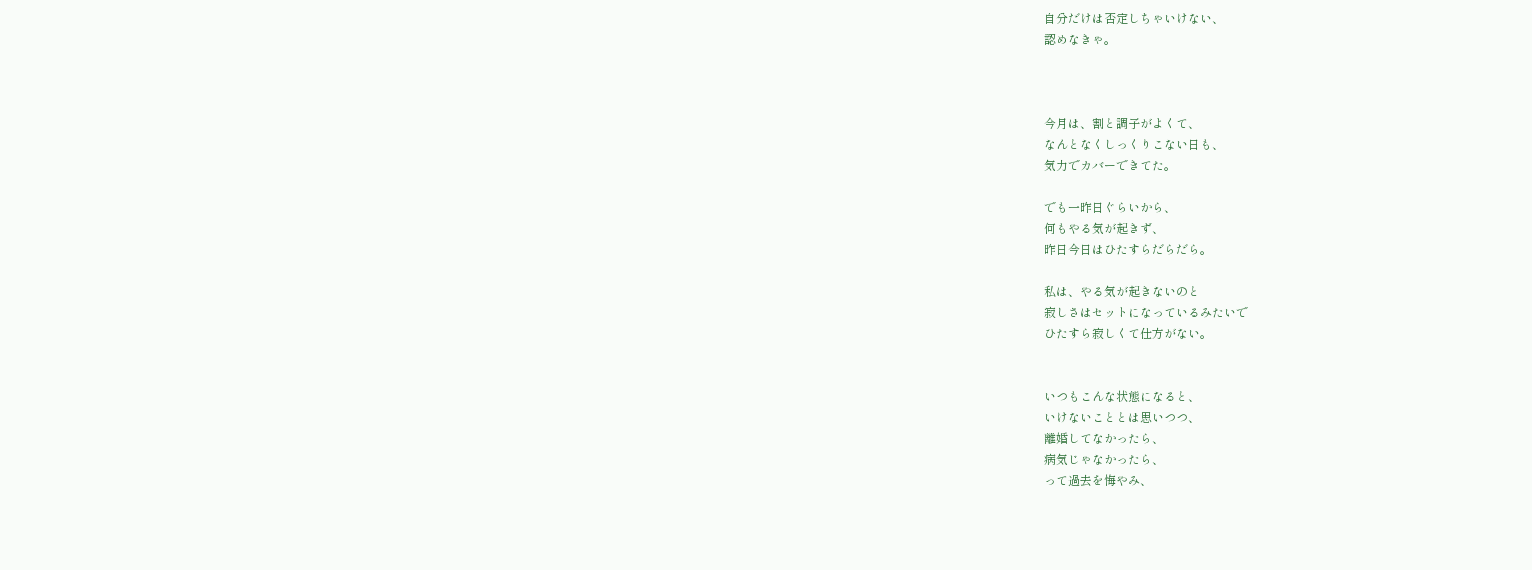自分だけは否定しちゃいけない、
認めなきゃ。



今月は、割と調子がよくて、
なんとなくしっくりこない日も、
気力でカバーできてた。

でも一昨日ぐらいから、
何もやる気が起きず、
昨日今日はひたすらだらだら。

私は、やる気が起きないのと
寂しさはセットになっているみたいで
ひたすら寂しくて仕方がない。


いつもこんな状態になると、
いけないこととは思いつつ、
離婚してなかったら、
病気じゃなかったら、
って過去を悔やみ、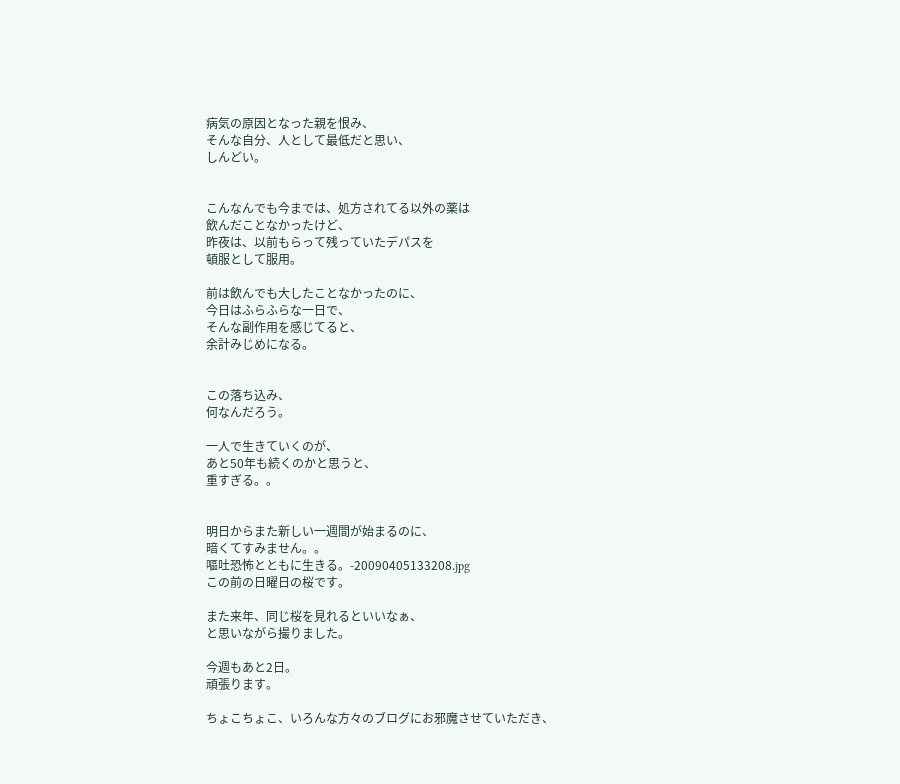病気の原因となった親を恨み、
そんな自分、人として最低だと思い、
しんどい。


こんなんでも今までは、処方されてる以外の薬は
飲んだことなかったけど、
昨夜は、以前もらって残っていたデパスを
頓服として服用。

前は飲んでも大したことなかったのに、
今日はふらふらな一日で、
そんな副作用を感じてると、
余計みじめになる。


この落ち込み、
何なんだろう。

一人で生きていくのが、
あと50年も続くのかと思うと、
重すぎる。。


明日からまた新しい一週間が始まるのに、
暗くてすみません。。
嘔吐恐怖とともに生きる。-20090405133208.jpg
この前の日曜日の桜です。

また来年、同じ桜を見れるといいなぁ、
と思いながら撮りました。

今週もあと2日。
頑張ります。

ちょこちょこ、いろんな方々のブログにお邪魔させていただき、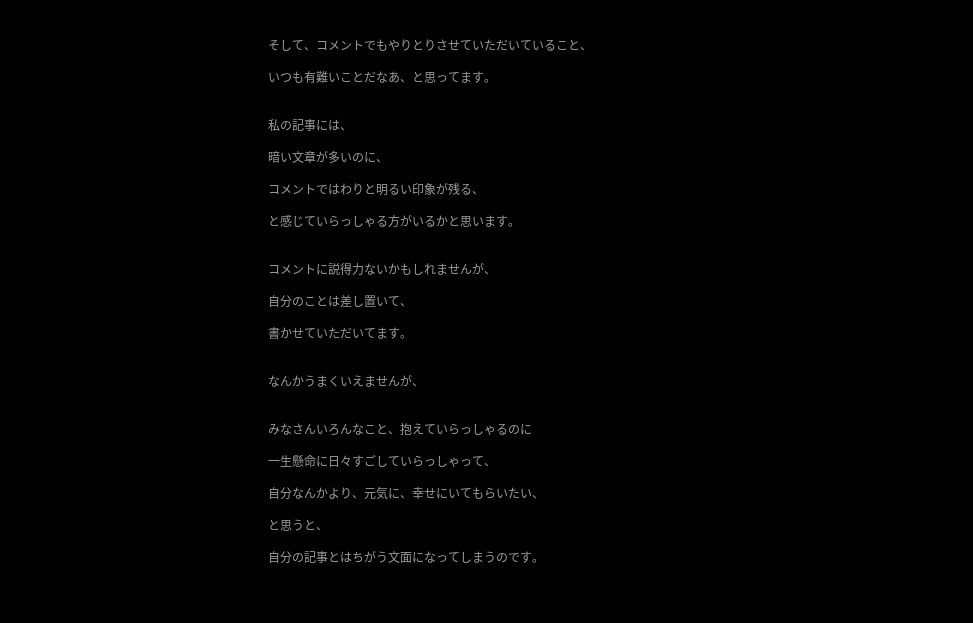そして、コメントでもやりとりさせていただいていること、

いつも有難いことだなあ、と思ってます。


私の記事には、

暗い文章が多いのに、

コメントではわりと明るい印象が残る、

と感じていらっしゃる方がいるかと思います。


コメントに説得力ないかもしれませんが、

自分のことは差し置いて、

書かせていただいてます。


なんかうまくいえませんが、


みなさんいろんなこと、抱えていらっしゃるのに

一生懸命に日々すごしていらっしゃって、

自分なんかより、元気に、幸せにいてもらいたい、

と思うと、

自分の記事とはちがう文面になってしまうのです。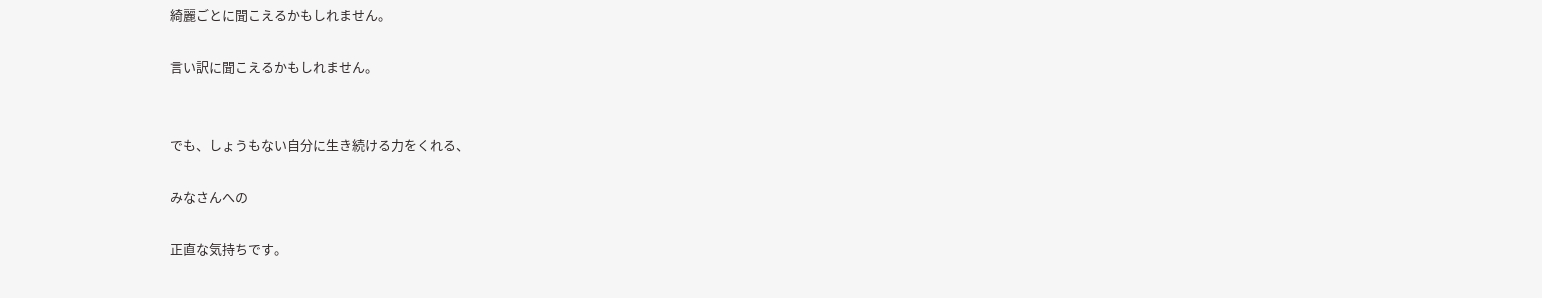綺麗ごとに聞こえるかもしれません。

言い訳に聞こえるかもしれません。


でも、しょうもない自分に生き続ける力をくれる、

みなさんへの

正直な気持ちです。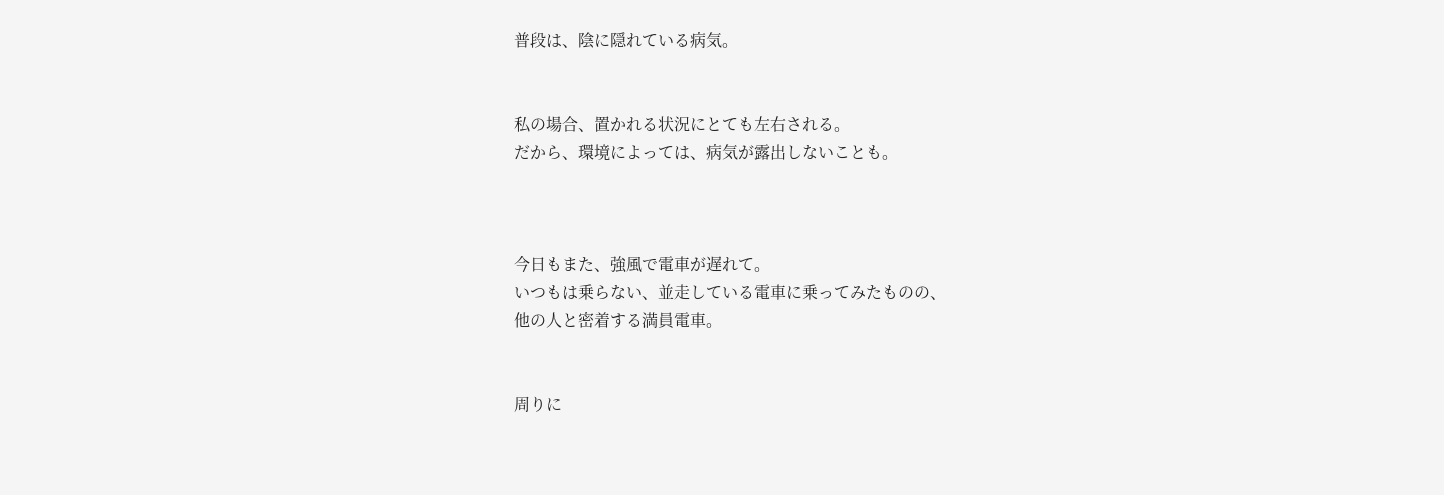普段は、陰に隠れている病気。


私の場合、置かれる状況にとても左右される。
だから、環境によっては、病気が露出しないことも。



今日もまた、強風で電車が遅れて。
いつもは乗らない、並走している電車に乗ってみたものの、
他の人と密着する満員電車。


周りに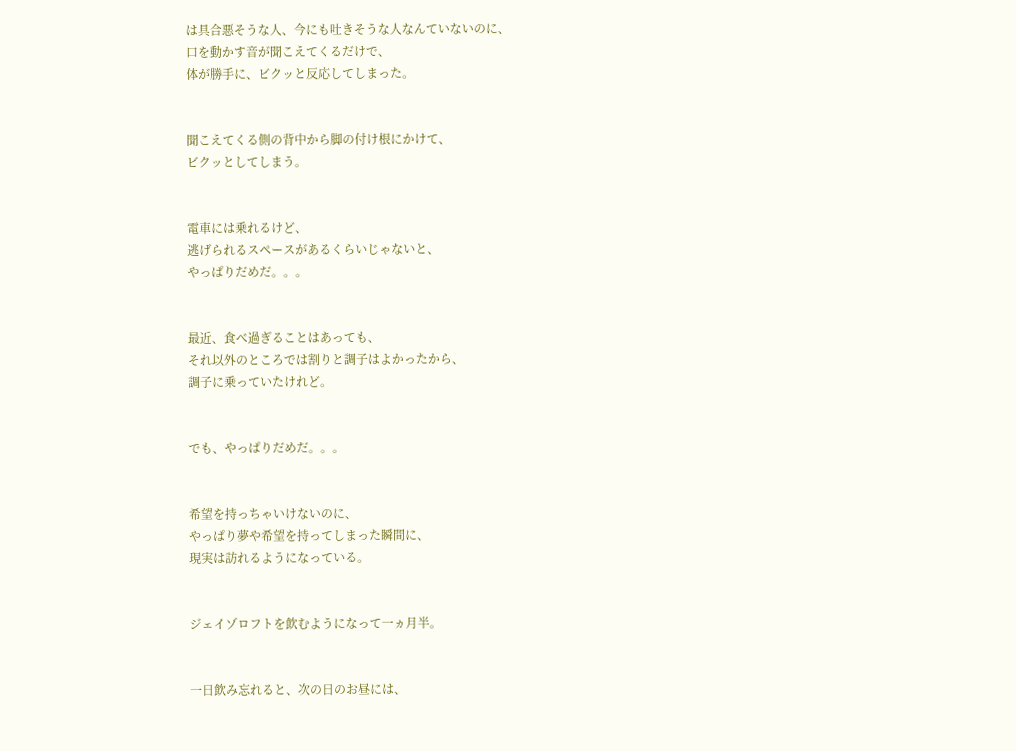は具合悪そうな人、今にも吐きそうな人なんていないのに、
口を動かす音が聞こえてくるだけで、
体が勝手に、ビクッと反応してしまった。


聞こえてくる側の背中から脚の付け根にかけて、
ビクッとしてしまう。


電車には乗れるけど、
逃げられるスペースがあるくらいじゃないと、
やっぱりだめだ。。。


最近、食べ過ぎることはあっても、
それ以外のところでは割りと調子はよかったから、
調子に乗っていたけれど。


でも、やっぱりだめだ。。。


希望を持っちゃいけないのに、
やっぱり夢や希望を持ってしまった瞬間に、
現実は訪れるようになっている。


ジェイゾロフトを飲むようになって一ヵ月半。


一日飲み忘れると、次の日のお昼には、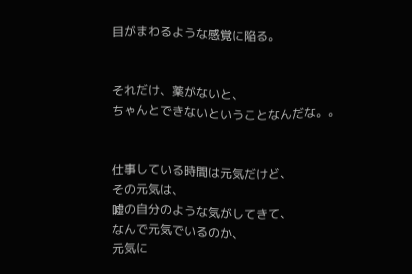目がまわるような感覚に陥る。


それだけ、薬がないと、
ちゃんとできないということなんだな。。


仕事している時間は元気だけど、
その元気は、
嘘の自分のような気がしてきて、
なんで元気でいるのか、
元気に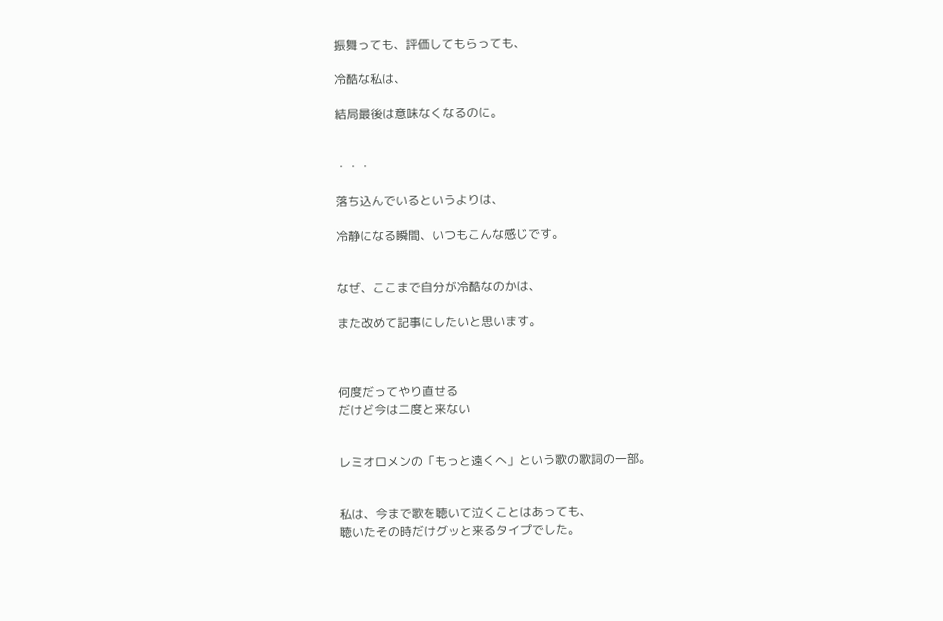振舞っても、評価してもらっても、

冷酷な私は、

結局最後は意味なくなるのに。


・・・

落ち込んでいるというよりは、

冷静になる瞬間、いつもこんな感じです。


なぜ、ここまで自分が冷酷なのかは、

また改めて記事にしたいと思います。



何度だってやり直せる
だけど今は二度と来ない


レミオロメンの「もっと遠くへ」という歌の歌詞の一部。


私は、今まで歌を聴いて泣くことはあっても、
聴いたその時だけグッと来るタイプでした。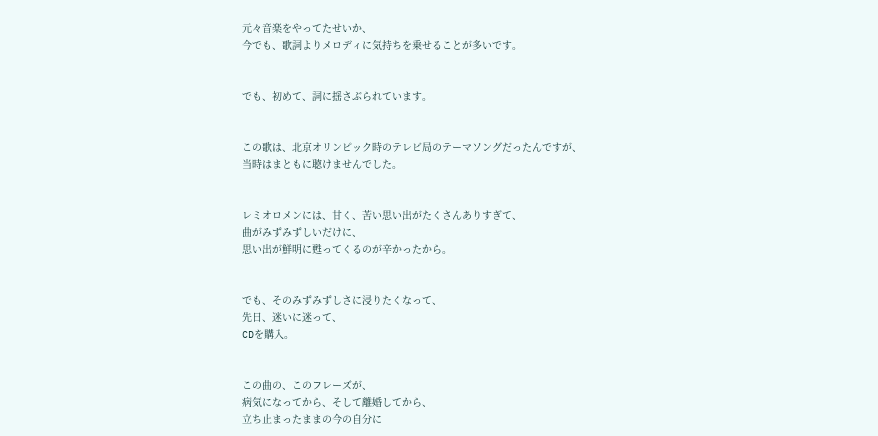元々音楽をやってたせいか、
今でも、歌詞よりメロディに気持ちを乗せることが多いです。


でも、初めて、詞に揺さぶられています。


この歌は、北京オリンピック時のテレビ局のテーマソングだったんですが、
当時はまともに聴けませんでした。


レミオロメンには、甘く、苦い思い出がたくさんありすぎて、
曲がみずみずしいだけに、
思い出が鮮明に甦ってくるのが辛かったから。


でも、そのみずみずしさに浸りたくなって、
先日、迷いに迷って、
CDを購入。


この曲の、このフレーズが、
病気になってから、そして離婚してから、
立ち止まったままの今の自分に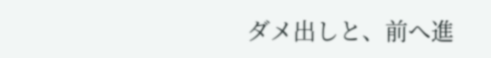ダメ出しと、前へ進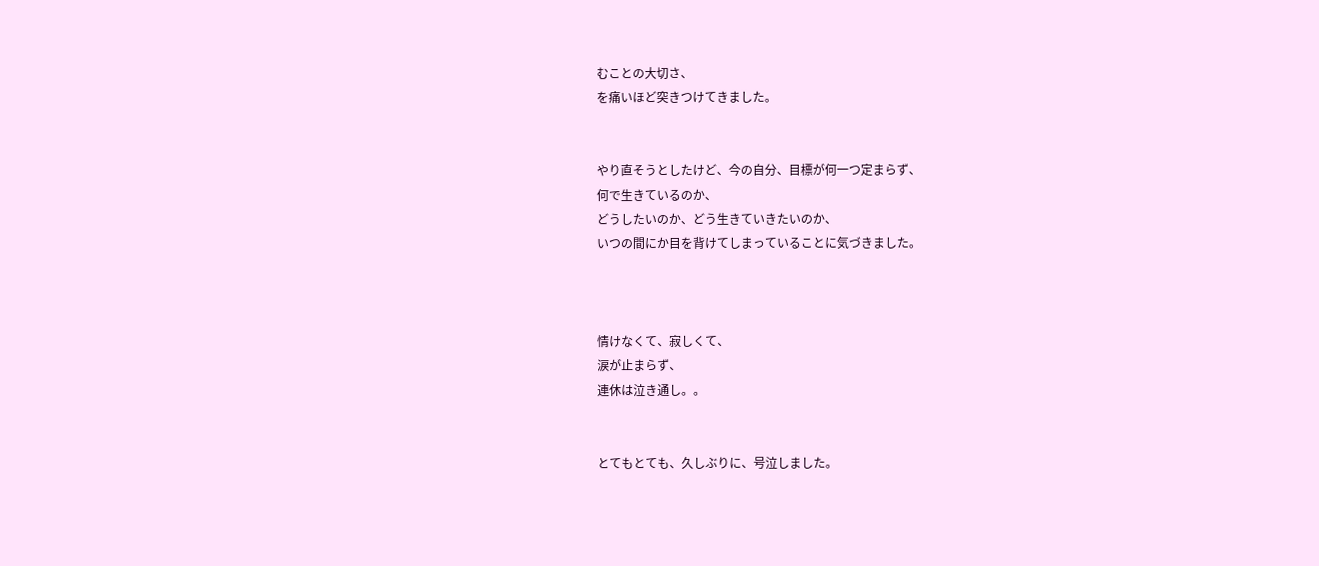むことの大切さ、
を痛いほど突きつけてきました。


やり直そうとしたけど、今の自分、目標が何一つ定まらず、
何で生きているのか、
どうしたいのか、どう生きていきたいのか、
いつの間にか目を背けてしまっていることに気づきました。



情けなくて、寂しくて、
涙が止まらず、
連休は泣き通し。。


とてもとても、久しぶりに、号泣しました。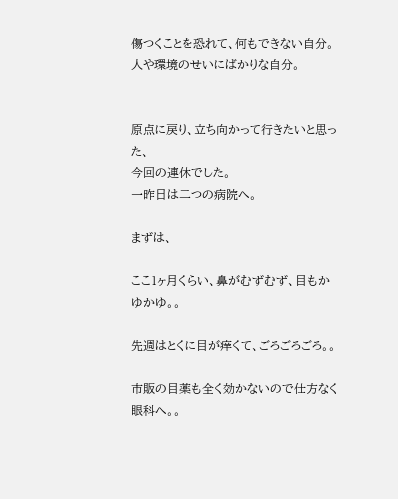傷つくことを恐れて、何もできない自分。
人や環境のせいにばかりな自分。


原点に戻り、立ち向かって行きたいと思った、
今回の連休でした。
一昨日は二つの病院へ。

まずは、

ここ1ヶ月くらい、鼻がむずむず、目もかゆかゆ。。

先週はとくに目が痒くて、ごろごろごろ。。

市販の目薬も全く効かないので仕方なく眼科へ。。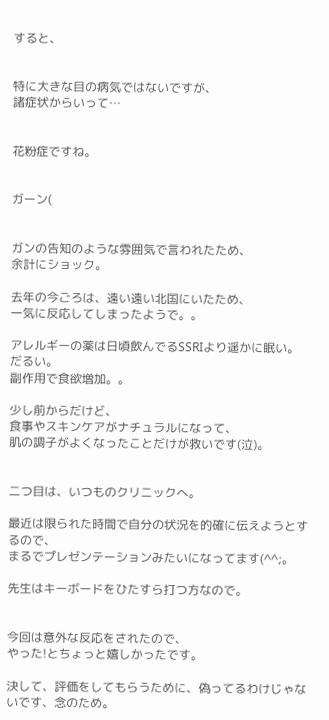すると、


特に大きな目の病気ではないですが、
諸症状からいって…


花粉症ですね。


ガーン(


ガンの告知のような雰囲気で言われたため、
余計にショック。

去年の今ごろは、遠い遠い北国にいたため、
一気に反応してしまったようで。。

アレルギーの薬は日頃飲んでるSSRIより遥かに眠い。
だるい。
副作用で食欲増加。。

少し前からだけど、
食事やスキンケアがナチュラルになって、
肌の調子がよくなったことだけが救いです(泣)。


二つ目は、いつものクリニックへ。

最近は限られた時間で自分の状況を的確に伝えようとするので、
まるでプレゼンテーションみたいになってます(^^;。

先生はキーボードをひたすら打つ方なので。


今回は意外な反応をされたので、
やった!とちょっと嬉しかったです。

決して、評価をしてもらうために、偽ってるわけじゃないです、念のため。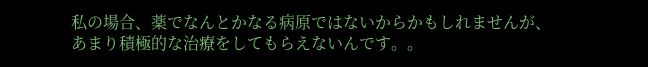私の場合、薬でなんとかなる病原ではないからかもしれませんが、
あまり積極的な治療をしてもらえないんです。。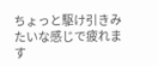ちょっと駆け引きみたいな感じで疲れます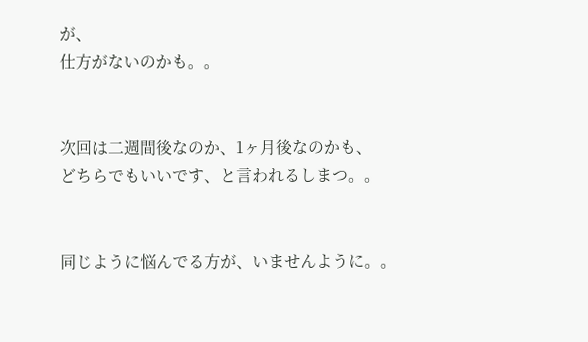が、
仕方がないのかも。。


次回は二週間後なのか、1ヶ月後なのかも、
どちらでもいいです、と言われるしまつ。。


同じように悩んでる方が、いませんように。。